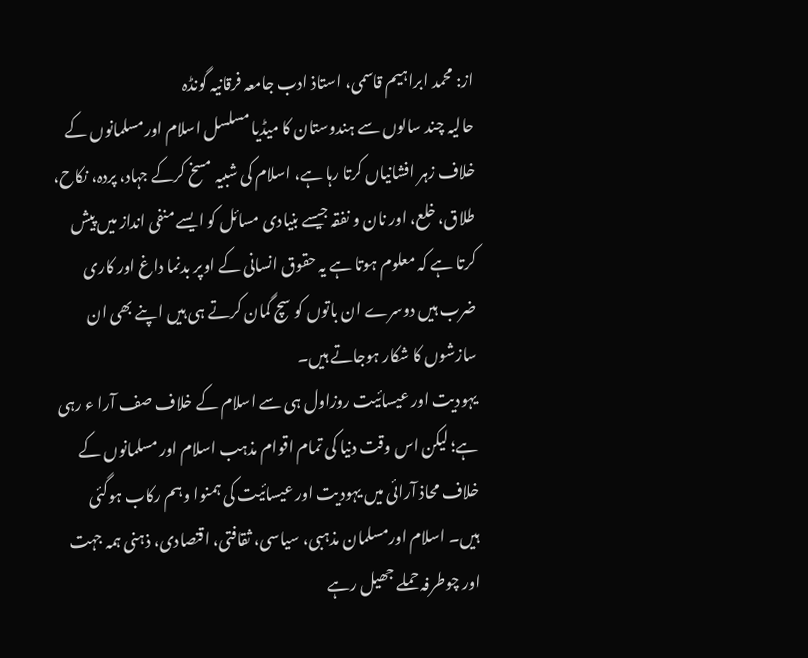از: محمد ابراہیم قاسمی، استاذ ادب جامعہ فرقانیہ گونڈہ
حالیہ چند سالوں سے ہندوستان کا میڈیا مسلسل اسلام اورمسلمانوں کے خلاف زہر افشانیاں کرتا رہا ہے، اسلام کی شبیہ مسخ کرکے جہاد، پردہ، نکاح، طلاق، خلع، اور نان و نفقہ جیسے بنیادی مسائل کو ایسے منفی انداز میں پیش کرتا ہے کہ معلوم ہوتا ہے یہ حقوق انسانی کے اوپر بدنما داغ اور کاری ضرب ہیں دوسرے ان باتوں کو سچ گمان کرتے ہی ہیں اپنے بھی ان سازشوں کا شکار ہوجاتے ہیں۔
یہودیت اور عیسائیت روزاول ہی سے اسلام کے خلاف صف آرا ء رہی ہے؛ لیکن اس وقت دنیا کی تمام اقوام مذہب اسلام اور مسلمانوں کے خلاف محاذ آرائی میں یہودیت اور عیسائیت کی ہمنوا وہم رکاب ہوگئی ہیں۔ اسلام اورمسلمان مذہبی، سیاسی، ثقافتی، اقتصادی، ذہنی ہمہ جہت اور چوطرفہ حملے جھیل رہے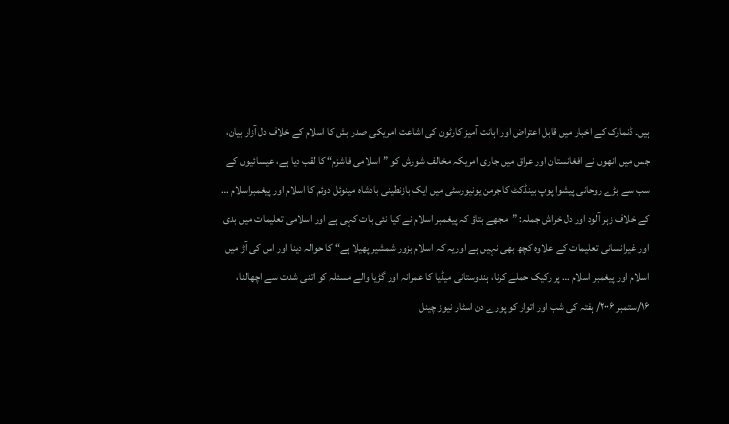ہیں۔ ڈنمارک کے اخبار میں قابل اعتراض اور اہانت آمیز کارٹون کی اشاعت امریکی صدر بش کا اسلام کے خلاف دل آزار بیان، جس میں انھوں نے افغانستان اور عراق میں جاری امریکہ مخالف شورش کو ”اسلامی فاشزم“ کا لقب دیا ہے، عیسائیوں کے سب سے بڑے روحانی پیشوا پوپ بینڈکٹ کاجرمن یونیورسٹی میں ایک بازنطینی بادشاہ مینوئل دوئم کا اسلام اور پیغمبراسلام … کے خلاف زہر آلود اور دل خراش جملہ: ”مجھے بتاؤ کہ پیغمبر اسلام نے کیا نئی بات کہی ہے اور اسلامی تعلیمات میں بدی اور غیرانسانی تعلیمات کے علاوہ کچھ بھی نہیں ہے اوریہ کہ اسلام بزور شمشیر پھیلا ہے“ کا حوالہ دینا اور اس کی آڑ میں اسلام اور پیغمبر اسلام … پر رکیک حملے کرنا، ہندوستانی میڈیا کا عمرانہ اور گڑیا والے مسئلہ کو اتنی شدت سے اچھالنا، ۱۶/ستمبر ۲۰۰۶/ ہفتہ کی شب اور اتوار کو پورے دن اسٹار نیوز چینل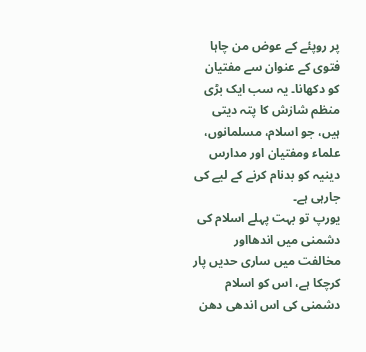پر روپئے کے عوض من چاہا فتوی کے عنوان سے مفتیان کو دکھانا۔ یہ سب ایک بڑی منظم شازش کا پتہ دیتی ہیں، جو اسلام، مسلمانوں، علماء ومفتیان اور مدارس دینیہ کو بدنام کرنے کے لیے کی جارہی ہے۔
یورپ تو بہت پہلے اسلام کی دشمنی میں اندھااور مخالفت میں ساری حدیں پار کرچکا ہے، اس کو اسلام دشمنی کی اس اندھی دھن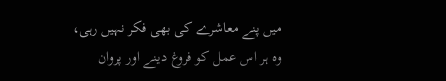میں پنے معاشرے کی بھی فکر نہیں رہی، وہ ہر اس عمل کو فروغ دینے اور پروان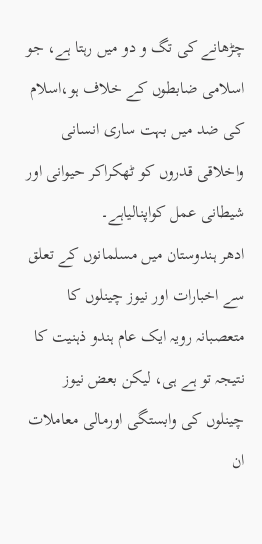چڑھانے کی تگ و دو میں رہتا ہے، جو اسلامی ضابطوں کے خلاف ہو،اسلام کی ضد میں بہت ساری انسانی واخلاقی قدروں کو ٹھکراکر حیوانی اور شیطانی عمل کواپنالیاہے۔
ادھر ہندوستان میں مسلمانوں کے تعلق سے اخبارات اور نیوز چینلوں کا متعصبانہ رویہ ایک عام ہندو ذہنیت کا نتیجہ تو ہے ہی، لیکن بعض نیوز چینلوں کی وابستگی اورمالی معاملات ان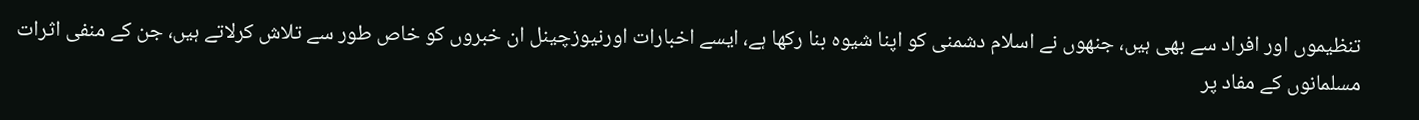تنظیموں اور افراد سے بھی ہیں، جنھوں نے اسلام دشمنی کو اپنا شیوہ بنا رکھا ہے، ایسے اخبارات اورنیوزچینل ان خبروں کو خاص طور سے تلاش کرلاتے ہیں، جن کے منفی اثرات مسلمانوں کے مفاد پر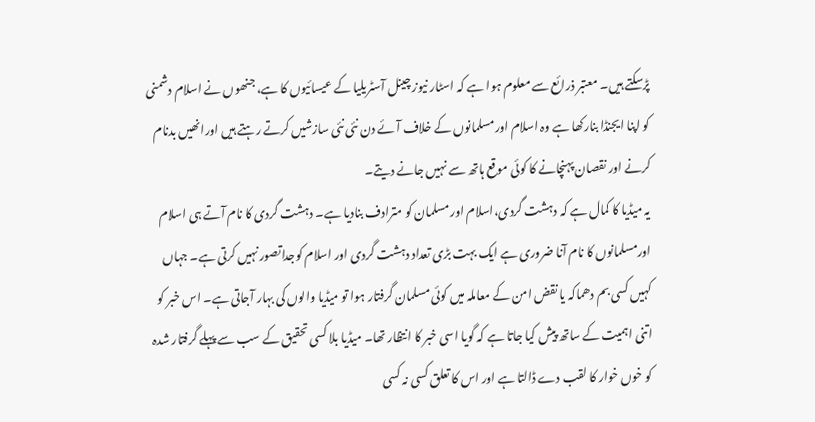پڑسکتے ہیں۔ معتبر ذرائع سے معلوم ہوا ہے کہ اسٹار نیوز چینل آسٹریلیا کے عیسائیوں کا ہے، جنھوں نے اسلام دشمنی کو اپنا ایجنڈا بنارکھا ہے وہ اسلام اورمسلمانوں کے خلاف آئے دن نئی نئی سازشیں کرتے رہتے ہیں اورانھیں بدنام کرنے اور نقصان پہنچانے کا کوئی موقع ہاتھ سے نہیں جانے دیتے۔
یہ میڈیا کا کمال ہے کہ دہشت گردی،اسلام اور مسلمان کو مترادف بنادیا ہے۔ دہشت گردی کا نام آتے ہی اسلام اورمسلمانوں کا نام آنا ضروری ہے ایک بہت بڑی تعداد دہشت گردی اور اسلام کوجداتصور نہیں کرتی ہے۔ جہاں کہیں کسی بم دھماکہ یا نقض امن کے معاملہ میں کوئی مسلمان گرفتار ہوا تو میڈیا والوں کی بہار آجاتی ہے۔ اس خبر کو اتنی اہمیت کے ساتھ پیش کیا جاتا ہے کہ گویا اسی خبر کا انتظار تھا۔ میڈیا بلا کسی تحقیق کے سب سے پہلے گرفتار شدہ کو خوں خوار کا لقب دے ڈالتا ہے اور اس کا تعلق کسی نہ کسی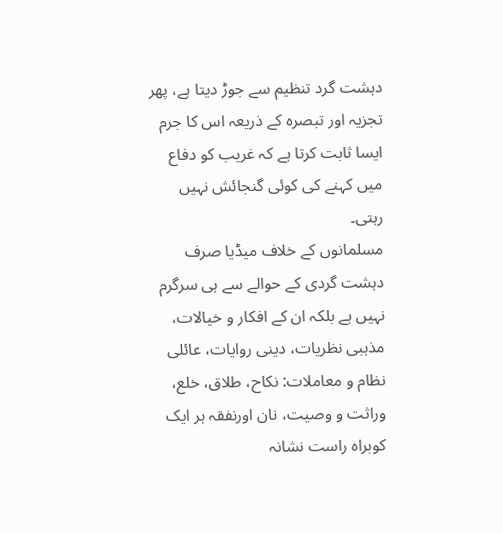دہشت گرد تنظیم سے جوڑ دیتا ہے، پھر تجزیہ اور تبصرہ کے ذریعہ اس کا جرم ایسا ثابت کرتا ہے کہ غریب کو دفاع میں کہنے کی کوئی گنجائش نہیں رہتی۔
مسلمانوں کے خلاف میڈیا صرف دہشت گردی کے حوالے سے ہی سرگرم نہیں ہے بلکہ ان کے افکار و خیالات، مذہبی نظریات، دینی روایات، عائلی نظام و معاملات: نکاح، طلاق، خلع، وراثت و وصیت، نان اورنفقہ ہر ایک کوبراہ راست نشانہ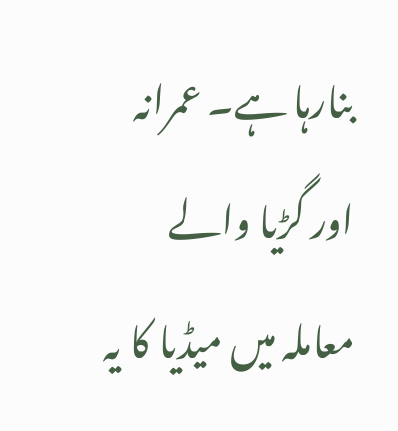بنارہا ہے۔ عمرانہ اور گڑیا والے معاملہ میں میڈیا کا یہ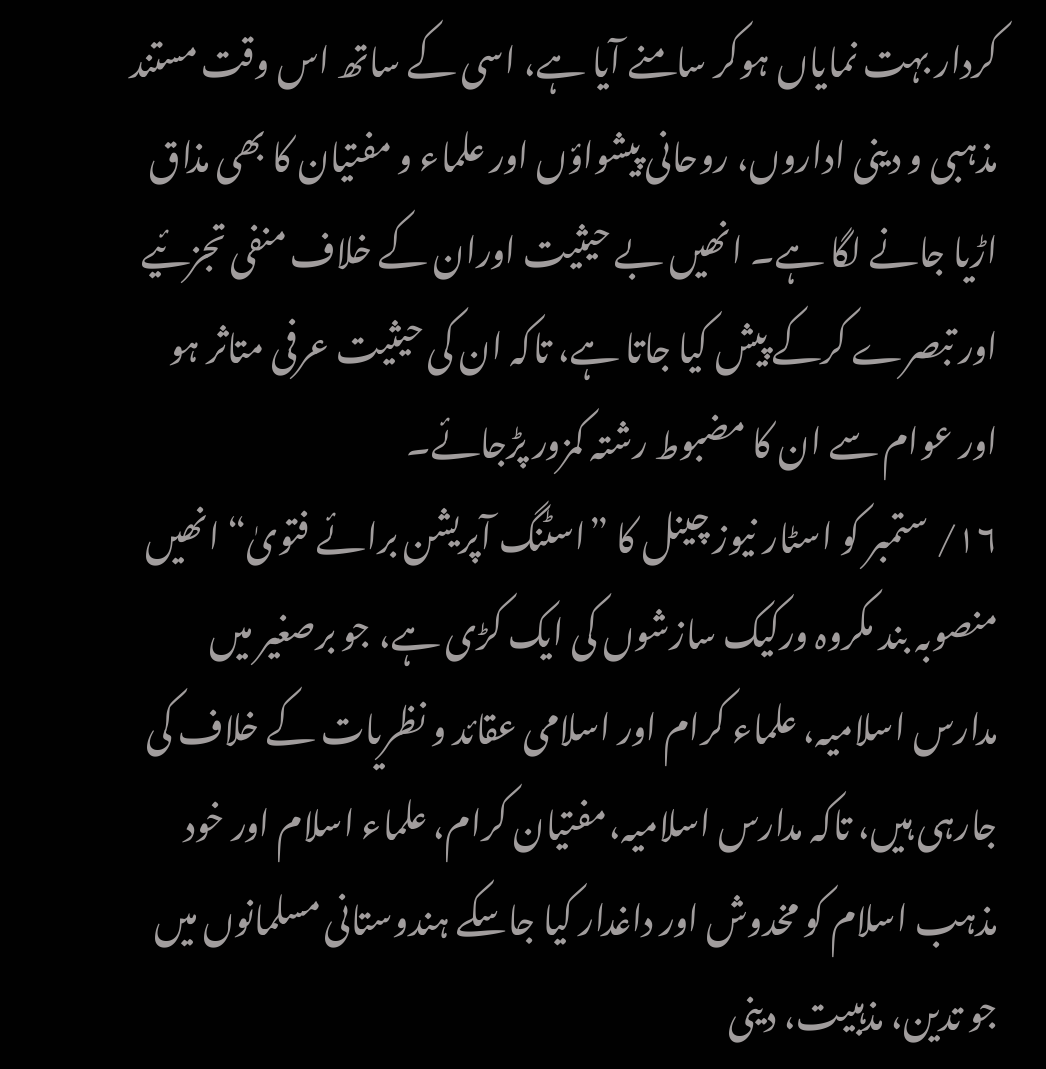کردار بہت نمایاں ہوکر سامنے آیا ہے، اسی کے ساتھ اس وقت مستند مذہبی و دینی اداروں، روحانی پیشواؤں اور علماء و مفتیان کا بھی مذاق اڑیا جانے لگا ہے۔ انھیں بے حیثیت اوران کے خلاف منفی تجزئیے اور تبصرے کرکے پیش کیا جاتا ہے، تاکہ ان کی حیثیت عرفی متاثر ہو اور عوام سے ان کا مضبوط رشتہ کمزور پڑجائے۔
۱۶/ ستمبر کو اسٹار نیوز چینل کا ”اسٹنگ آپریشن برائے فتویٰ“ انھیں منصوبہ بند مکروہ ورکیک سازشوں کی ایک کڑی ہے، جو برصغیر میں مدارس اسلامیہ، علماء کرام اور اسلامی عقائد و نظریات کے خلاف کی جارہی ہیں، تاکہ مدارس اسلامیہ،مفتیان کرام، علماء اسلام اور خود مذہب اسلام کو مخدوش اور داغدار کیا جاسکے ہندوستانی مسلمانوں میں جو تدین، مذہبیت، دینی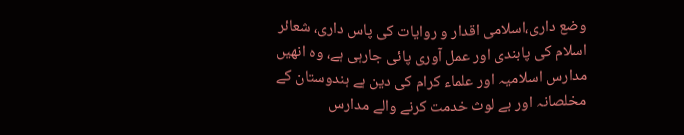وضع داری،اسلامی اقدار و روایات کی پاس داری، شعائر اسلام کی پابندی اور عمل آوری پائی جارہی ہے، وہ انھیں مدارس اسلامیہ اور علماء کرام کی دین ہے ہندوستان کے مخلصانہ اور بے لوث خدمت کرنے والے مدارس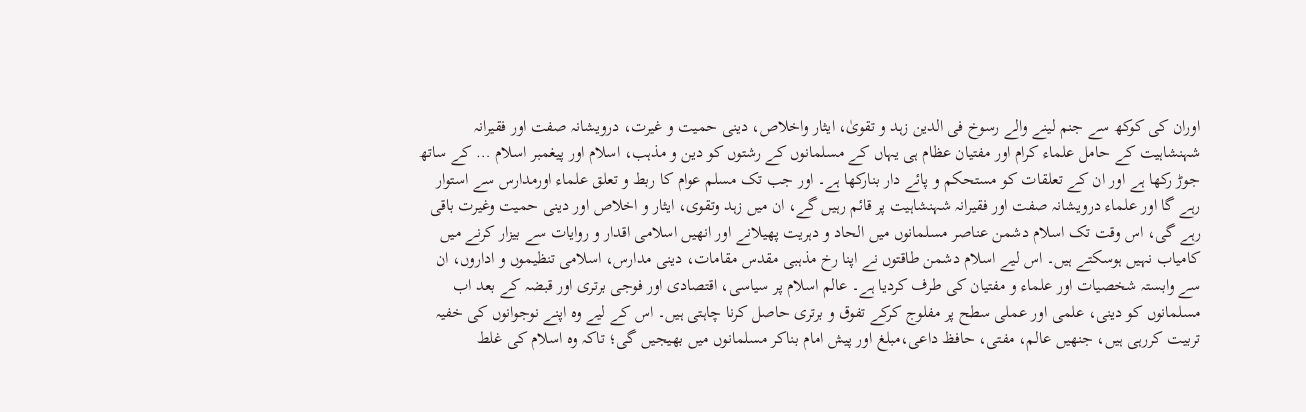اوران کی کوکھ سے جنم لینے والے رسوخ فی الدین زہد و تقویٰ، ایثار واخلاص، دینی حمیت و غیرت، درویشانہ صفت اور فقیرانہ شہنشاہیت کے حامل علماء کرام اور مفتیان عظام ہی یہاں کے مسلمانوں کے رشتوں کو دین و مذہب، اسلام اور پیغمبر اسلام … کے ساتھ جوڑ رکھا ہے اور ان کے تعلقات کو مستحکم و پائے دار بنارکھا ہے۔ اور جب تک مسلم عوام کا ربط و تعلق علماء اورمدارس سے استوار رہے گا اور علماء درویشانہ صفت اور فقیرانہ شہنشاہیت پر قائم رہیں گے، ان میں زہد وتقوی، ایثار و اخلاص اور دینی حمیت وغیرت باقی رہے گی، اس وقت تک اسلام دشمن عناصر مسلمانوں میں الحاد و دہریت پھیلانے اور انھیں اسلامی اقدار و روایات سے بیزار کرنے میں کامیاب نہیں ہوسکتے ہیں۔ اس لیے اسلام دشمن طاقتوں نے اپنا رخ مذہبی مقدس مقامات، دینی مدارس، اسلامی تنظیموں و اداروں، ان سے وابستہ شخصیات اور علماء و مفتیان کی طرف کردیا ہے۔ عالم اسلام پر سیاسی، اقتصادی اور فوجی برتری اور قبضہ کے بعد اب مسلمانوں کو دینی، علمی اور عملی سطح پر مفلوج کرکے تفوق و برتری حاصل کرنا چاہتی ہیں۔ اس کے لیے وہ اپنے نوجوانوں کی خفیہ تربیت کررہی ہیں، جنھیں عالم، مفتی، حافظ داعی،مبلغ اور پیش امام بناکر مسلمانوں میں بھیجیں گی؛ تاکہ وہ اسلام کی غلط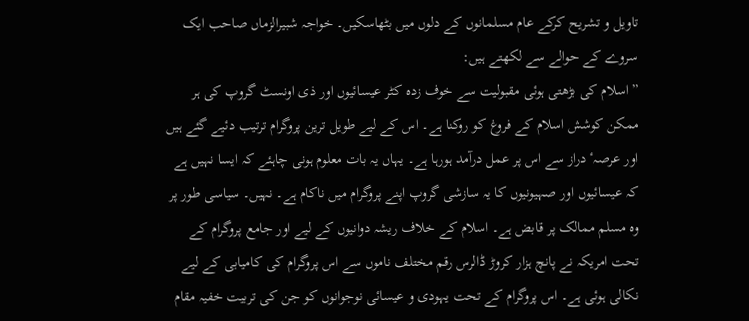تاویل و تشریح کرکے عام مسلمانوں کے دلوں میں بٹھاسکیں۔ خواجہ شبیرالزماں صاحب ایک سروے کے حوالے سے لکھتے ہیں:
”اسلام کی بڑھتی ہوئی مقبولیت سے خوف زدہ کٹر عیسائیوں اور ذی اونسٹ گروپ کی ہر ممکن کوشش اسلام کے فروغ کو روکنا ہے۔ اس کے لیے طویل ترین پروگرام ترتیب دئیے گئے ہیں اور عرصہٴ دراز سے اس پر عمل درآمد ہورہا ہے۔ یہاں یہ بات معلوم ہونی چاہئے کہ ایسا نہیں ہے کہ عیسائیوں اور صہیونیوں کا یہ سازشی گروپ اپنے پروگرام میں ناکام ہے۔ نہیں۔ سیاسی طور پر وہ مسلم ممالک پر قابض ہے۔ اسلام کے خلاف ریشہ دوانیوں کے لیے اور جامع پروگرام کے تحت امریکہ نے پانچ ہزار کروڑ ڈالرس رقم مختلف ناموں سے اس پروگرام کی کامیابی کے لیے نکالی ہوئی ہے۔ اس پروگرام کے تحت یہودی و عیسائی نوجوانوں کو جن کی تربیت خفیہ مقام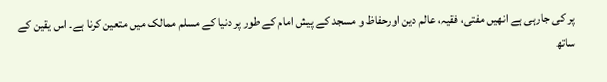پر کی جارہی ہے انھیں مفتی، فقیہ، عالم دین اورحفاظ و مسجد کے پیش امام کے طور پر دنیا کے مسلم ممالک میں متعین کرنا ہے۔ اس یقین کے ساتھ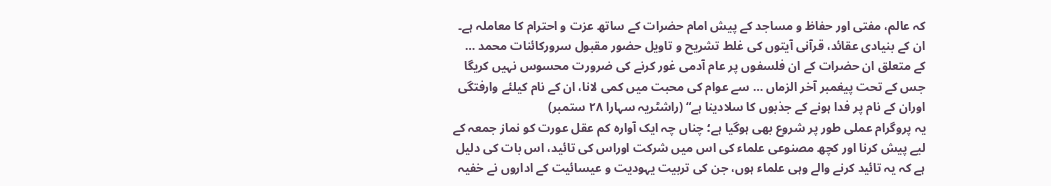کہ عالم، مفتی اور حفاظ و مساجد کے پیش امام حضرات کے ساتھ عزت و احترام کا معاملہ ہے۔ ان کے بنیادی عقائد، قرآنی آیتوں کی غلط تشریح و تاویل حضور مقبول سرورکائنات محمد … کے متعلق ان حضرات کے ان فلسفوں پر عام آدمی غور کرنے کی ضرورت محسوس نہیں کریگا جس کے تحت پیغمبر آخر الزماں … سے عوام کی محبت میں کمی لانا، ان کے نام کیلئے وارفتگی اوران کے نام پر فدا ہونے کے جذبوں کا سلادینا ہے“ (راشٹریہ سہارا ۲۸ ستمبر)
یہ پروگرام عملی طور پر شروع بھی ہوگیا ہے؛ چناں چہ ایک آوارہ کم عقل عورت کو نماز جمعہ کے لیے پیش کرنا اور کچھ مصنوعی علماء کی اس میں شرکت اوراس کی تائید، اس بات کی دلیل ہے کہ یہ تائید کرنے والے وہی علماء ہوں، جن کی تربیت یہودیت و عیسائیت کے اداروں نے خفیہ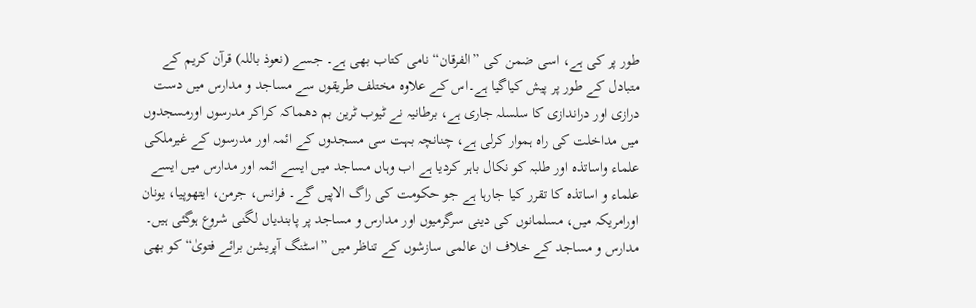طور پر کی ہے، اسی ضمن کی ”الفرقان“ نامی کتاب بھی ہے۔ جسے (نعوذ باللہ) قرآن کریم کے متبادل کے طور پر پیش کیاگیا ہے۔اس کے علاوہ مختلف طریقوں سے مساجد و مدارس میں دست درازی اور دراندازی کا سلسلہ جاری ہے، برطانیہ نے ٹیوب ٹرین بم دھماکہ کراکر مدرسوں اورمسجدوں میں مداخلت کی راہ ہموار کرلی ہے، چنانچہ بہت سی مسجدوں کے ائمہ اور مدرسوں کے غیرملکی علماء واساتذہ اور طلبہ کو نکال باہر کردیا ہے اب وہاں مساجد میں ایسے ائمہ اور مدارس میں ایسے علماء و اساتذہ کا تقرر کیا جارہا ہے جو حکومت کی راگ الاپیں گے۔ فرانس، جرمن، ایتھوپیا، یونان اورامریکہ میں، مسلمانوں کی دینی سرگرمیوں اور مدارس و مساجد پر پابندیاں لگنی شروع ہوگئی ہیں۔
مدارس و مساجد کے خلاف ان عالمی سازشوں کے تناظر میں ”اسٹنگ آپریشن برائے فتویٰ“ کو بھی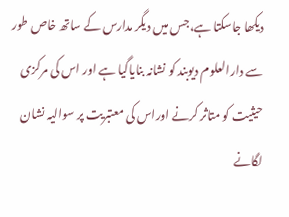دیکھا جاسکتا ہے،جس میں دیگر مدارس کے ساتھ خاص طور سے دارالعلوم دیوبند کو نشانہ بنایاگیا ہے اور اس کی مرکزی حیثیت کو متاثر کرنے اوراس کی معتبریت پر سوالیہ نشان لگانے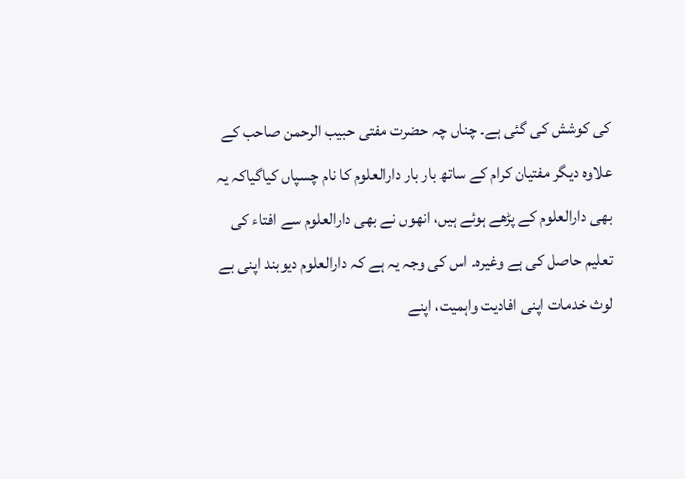کی کوشش کی گئی ہے۔ چناں چہ حضرت مفتی حبیب الرحمن صاحب کے علاوہ دیگر مفتیان کرام کے ساتھ بار بار دارالعلوم کا نام چسپاں کیاگیاکہ یہ بھی دارالعلوم کے پڑھے ہوئے ہیں، انھوں نے بھی دارالعلوم سے افتاء کی تعلیم حاصل کی ہے وغیرہ۔ اس کی وجہ یہ ہے کہ دارالعلوم دیوبند اپنی بے لوث خدمات اپنی افادیت واہمیت، اپنے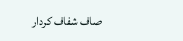صاف شفاف کردار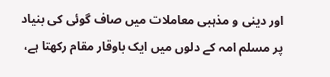اور دینی و مذہبی معاملات میں صاف گوئی کی بنیاد پر مسلم امہ کے دلوں میں ایک باوقار مقام رکھتا ہے،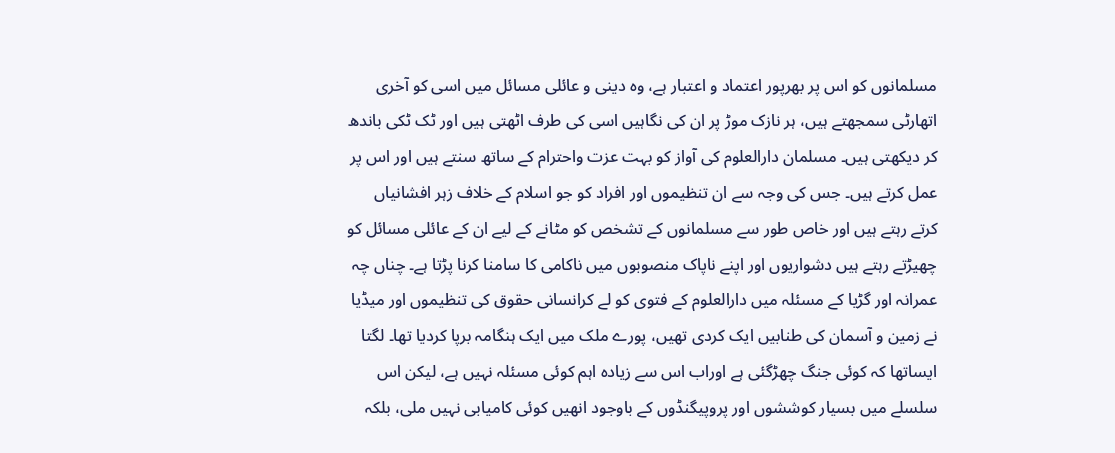مسلمانوں کو اس پر بھرپور اعتماد و اعتبار ہے، وہ دینی و عائلی مسائل میں اسی کو آخری اتھارٹی سمجھتے ہیں، ہر نازک موڑ پر ان کی نگاہیں اسی کی طرف اٹھتی ہیں اور ٹک ٹکی باندھ کر دیکھتی ہیں۔ مسلمان دارالعلوم کی آواز کو بہت عزت واحترام کے ساتھ سنتے ہیں اور اس پر عمل کرتے ہیں۔ جس کی وجہ سے ان تنظیموں اور افراد کو جو اسلام کے خلاف زہر افشانیاں کرتے رہتے ہیں اور خاص طور سے مسلمانوں کے تشخص کو مٹانے کے لیے ان کے عائلی مسائل کو چھیڑتے رہتے ہیں دشواریوں اور اپنے ناپاک منصوبوں میں ناکامی کا سامنا کرنا پڑتا ہے۔ چناں چہ عمرانہ اور گڑیا کے مسئلہ میں دارالعلوم کے فتوی کو لے کرانسانی حقوق کی تنظیموں اور میڈیا نے زمین و آسمان کی طنابیں ایک کردی تھیں، پورے ملک میں ایک ہنگامہ برپا کردیا تھا۔ لگتا ایساتھا کہ کوئی جنگ چھڑگئی ہے اوراب اس سے زیادہ اہم کوئی مسئلہ نہیں ہے، لیکن اس سلسلے میں بسیار کوششوں اور پروپیگنڈوں کے باوجود انھیں کوئی کامیابی نہیں ملی، بلکہ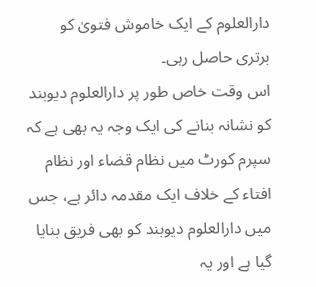دارالعلوم کے ایک خاموش فتویٰ کو برتری حاصل رہی۔
اس وقت خاص طور پر دارالعلوم دیوبند کو نشانہ بنانے کی ایک وجہ یہ بھی ہے کہ سپرم کورٹ میں نظام قضاء اور نظام افتاء کے خلاف ایک مقدمہ دائر ہے، جس میں دارالعلوم دیوبند کو بھی فریق بنایا گیا ہے اور یہ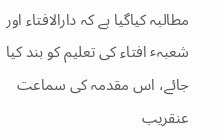مطالبہ کیاگیا ہے کہ دارالافتاء اور شعبہٴ افتاء کی تعلیم کو بند کیا جائے، اس مقدمہ کی سماعت عنقریب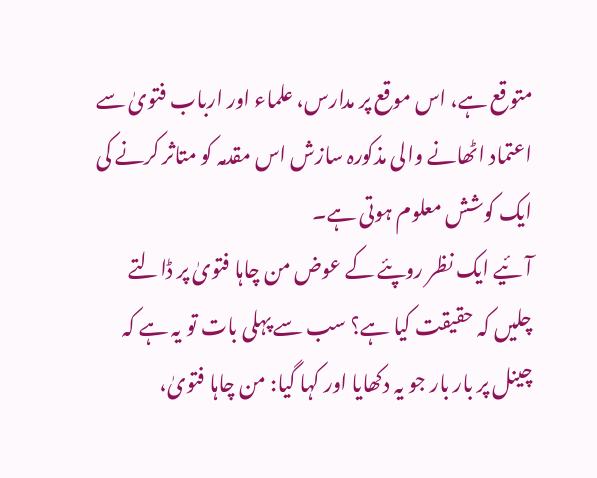متوقع ہے، اس موقع پر مدارس، علماء اور ارباب فتویٰ سے اعتماد اٹھانے والی مذکورہ سازش اس مقدمہ کو متاثر کرنے کی ایک کوشش معلوم ہوتی ہے۔
آئیے ایک نظر روپئے کے عوض من چاہا فتویٰ پر ڈالتے چلیں کہ حقیقت کیا ہے؟ سب سے پہلی بات تو یہ ہے کہ چینل پر بار بار جو یہ دکھایا اور کہا گیا: من چاہا فتویٰ،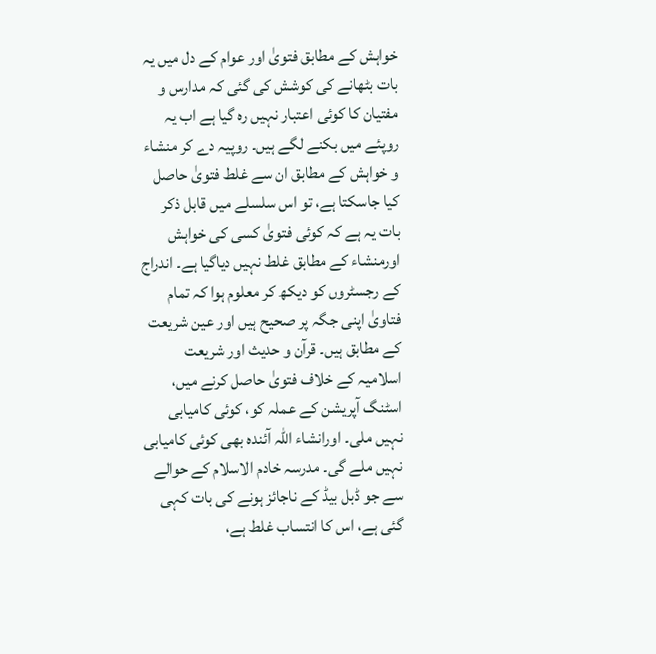خواہش کے مطابق فتویٰ اور عوام کے دل میں یہ بات بٹھانے کی کوشش کی گئی کہ مدارس و مفتیان کا کوئی اعتبار نہیں رہ گیا ہے اب یہ روپئے میں بکنے لگے ہیں۔ روپیہ دے کر منشاء و خواہش کے مطابق ان سے غلط فتویٰ حاصل کیا جاسکتا ہے، تو اس سلسلے میں قابل ذکر بات یہ ہے کہ کوئی فتویٰ کسی کی خواہش اورمنشاء کے مطابق غلط نہیں دیاگیا ہے۔ اندراج کے رجسٹروں کو دیکھ کر معلوم ہوا کہ تمام فتاویٰ اپنی جگہ پر صحیح ہیں اور عین شریعت کے مطابق ہیں۔ قرآن و حدیث اور شریعت اسلامیہ کے خلاف فتویٰ حاصل کرنے میں، اسٹنگ آپریشن کے عملہ کو، کوئی کامیابی نہیں ملی۔ اورانشاء اللہ آئندہ بھی کوئی کامیابی نہیں ملے گی۔ مدرسہ خادم الاسلام کے حوالے سے جو ڈبل بیڈ کے ناجائز ہونے کی بات کہی گئی ہے، اس کا انتساب غلط ہے،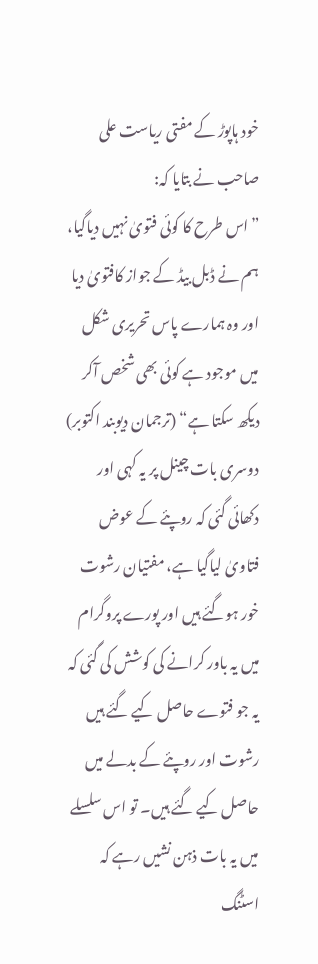خود ہاپوڑ کے مفتی ریاست علی صاحب نے بتایا کہ:
”اس طرح کا کوئی فتویٰ نہیں دیاگیا، ہم نے ڈبل بیڈ کے جواز کافتویٰ دیا اور وہ ہمارے پاس تحریری شکل میں موجود ہے کوئی بھی شخص آکر دیکھ سکتا ہے“ (ترجمان دیوبند اکتوبر)
دوسری بات چینل پر یہ کہی اور دکھائی گئی کہ روپئے کے عوض فتاویٰ لیاگیا ہے، مفتیان رشوت خور ہوگئے ہیں اور پورے پروگرام میں یہ باور کرانے کی کوشش کی گئی کہ یہ جو فتوے حاصل کیے گئے ہیں رشوت اور روپئے کے بدلے میں حاصل کیے گئے ہیں۔ تو اس سلسلے میں یہ بات ذہن نشیں رہے کہ اسٹنگ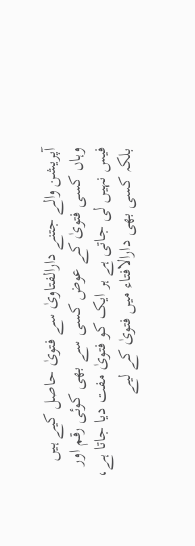آپریشن والے جتنے دارالفتاویٰ سے فتویٰ حاصل کیے ہیں وہاں کسی فتویٰ کے عوض کسی سے بھی کوئی رقم اور فیس نہیں لی جاتی ہے ہر ایک کو فتویٰ مفت دیا جاتا ہے، بلکہ کسی بھی دارالافتاء میں فتویٰ کے لیے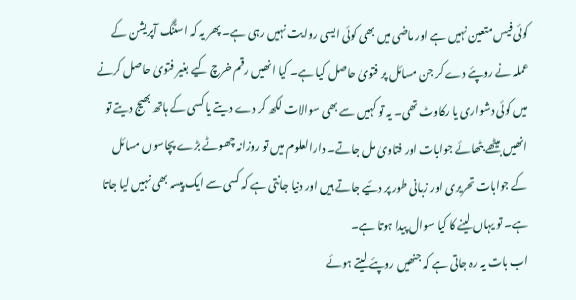کوئی فیس متعین نہیں ہے اور ماضی میں بھی کوئی ایسی روایت نہیں رہی ہے۔ پھر یہ کہ اسٹنگ آپریشن کے عملہ نے روپئے دے کر جن مسائل پر فتویٰ حاصل کیا ہے۔ کیا انھیں رقم خرچ کیے بغیر فتویٰ حاصل کرنے میں کوئی دشواری یا رکاوٹ تھی۔ یہ تو کہیں سے بھی سوالات لکھ کر دے دیتے یا کسی کے ہاتھ بھیج دیتے تو انھیں بیٹھے بٹھائے جوابات اور فتاویٰ مل جاتے۔ دارالعلوم میں تو روزانہ چھوٹے بڑے پچاسوں مسائل کے جوابات تحریری اور زبانی طور پر دئیے جاتے ہیں اور دنیا جانتی ہے کہ کسی سے ایک پیسہ بھی نہیں لیا جاتا ہے۔ تو یہاں لینے کا کیا سوال پیدا ہوتا ہے۔
اب بات یہ رہ جاتی ہے کہ جنھیں روپئے لیتے ہوئے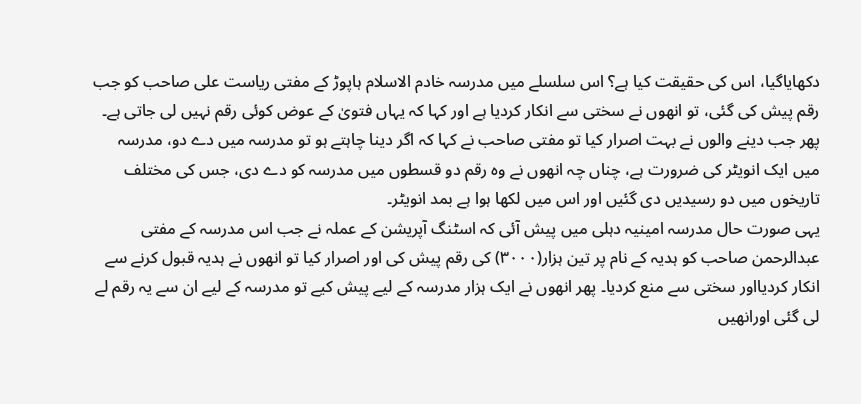دکھایاگیا، اس کی حقیقت کیا ہے؟ اس سلسلے میں مدرسہ خادم الاسلام ہاپوڑ کے مفتی ریاست علی صاحب کو جب رقم پیش کی گئی، تو انھوں نے سختی سے انکار کردیا ہے اور کہا کہ یہاں فتویٰ کے عوض کوئی رقم نہیں لی جاتی ہے۔ پھر جب دینے والوں نے بہت اصرار کیا تو مفتی صاحب نے کہا کہ اگر دینا چاہتے ہو تو مدرسہ میں دے دو، مدرسہ میں ایک انویٹر کی ضرورت ہے، چناں چہ انھوں نے وہ رقم دو قسطوں میں مدرسہ کو دے دی، جس کی مختلف تاریخوں میں دو رسیدیں دی گئیں اور اس میں لکھا ہوا ہے بمد انویٹر۔
یہی صورت حال مدرسہ امینیہ دہلی میں پیش آئی کہ اسٹنگ آپریشن کے عملہ نے جب اس مدرسہ کے مفتی عبدالرحمن صاحب کو ہدیہ کے نام پر تین ہزار(۳۰۰۰) کی رقم پیش کی اور اصرار کیا تو انھوں نے ہدیہ قبول کرنے سے انکار کردیااور سختی سے منع کردیا۔ پھر انھوں نے ایک ہزار مدرسہ کے لیے پیش کیے تو مدرسہ کے لیے ان سے یہ رقم لے لی گئی اورانھیں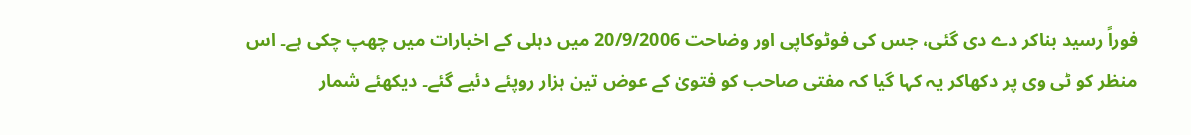فوراً رسید بناکر دے دی گئی، جس کی فوٹوکاپی اور وضاحت 20/9/2006 میں دہلی کے اخبارات میں چھپ چکی ہے۔ اس منظر کو ٹی وی پر دکھاکر یہ کہا گیا کہ مفتی صاحب کو فتویٰ کے عوض تین ہزار روپئے دئیے گئے۔ دیکھئے شمار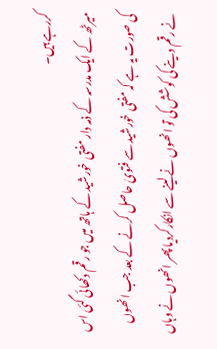کررہے ہیں۔
میرٹھ کے ایک مدرسہ کے ذمہ دار مفتی خورشید کے ہاتھ میں جو رقم دکھائی گئی اس کی صورت یہ ہے کہ مفتی خورشید سے فتویٰ حاصل کرنے کے بعد جب انھوں نے رقم دینے کی کوشش کی تو انھوں نے لینے سے انکارکردیا پھر انھوں نے وہاں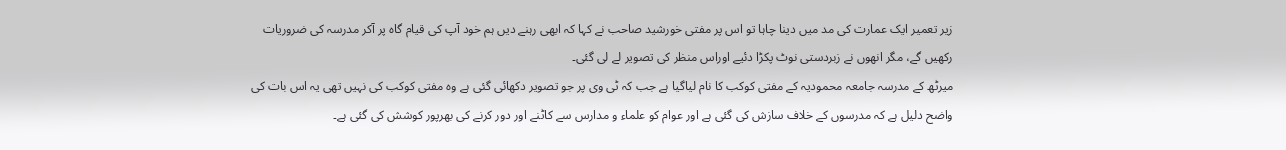زیر تعمیر ایک عمارت کی مد میں دینا چاہا تو اس پر مفتی خورشید صاحب نے کہا کہ ابھی رہنے دیں ہم خود آپ کی قیام گاہ پر آکر مدرسہ کی ضروریات رکھیں گے، مگر انھوں نے زبردستی نوٹ پکڑا دئیے اوراس منظر کی تصویر لے لی گئی۔
میرٹھ کے مدرسہ جامعہ محمودیہ کے مفتی کوکب کا نام لیاگیا ہے جب کہ ٹی وی پر جو تصویر دکھائی گئی ہے وہ مفتی کوکب کی نہیں تھی یہ اس بات کی واضح دلیل ہے کہ مدرسوں کے خلاف سازش کی گئی ہے اور عوام کو علماء و مدارس سے کاٹنے اور دور کرنے کی بھرپور کوشش کی گئی ہے۔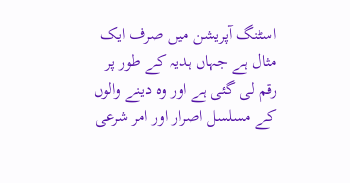اسٹنگ آپریشن میں صرف ایک مثال ہے جہاں ہدیہ کے طور پر رقم لی گئی ہے اور وہ دینے والوں کے مسلسل اصرار اور امر شرعی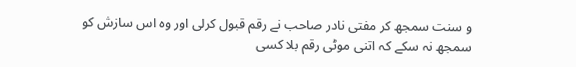و سنت سمجھ کر مفتی نادر صاحب نے رقم قبول کرلی اور وہ اس سازش کو سمجھ نہ سکے کہ اتنی موٹی رقم بلا کسی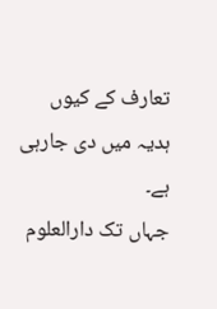تعارف کے کیوں ہدیہ میں دی جارہی ہے۔
جہاں تک دارالعلوم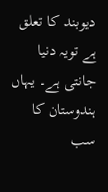دیوبند کا تعلق ہے تویہ دنیا جانتی ہے۔ یہاں ہندوستان کا سب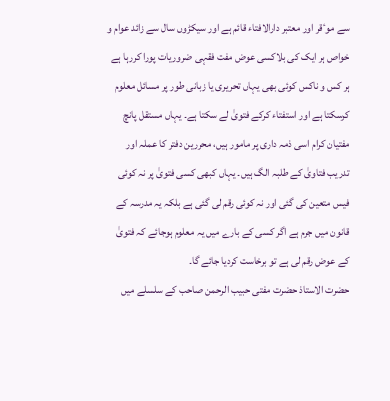سے موٴقر اور معتبر دارالافتاء قائم ہے اور سیکڑوں سال سے زائد عوام و خواص ہر ایک کی بلاکسی عوض مفت فقہی ضروریات پورا کررہا ہے ہر کس و ناکس کوئی بھی یہاں تحریری یا زبانی طور پر مسائل معلوم کرسکتا ہے اور استفتاء کرکے فتویٰ لے سکتا ہے۔ یہاں مستقل پانچ مفتیان کرام اسی ذمہ داری پر مامور ہیں، محررین دفتر کا عملہ اور تدریب فتاویٰ کے طلبہ الگ ہیں۔ یہاں کبھی کسی فتویٰ پر نہ کوئی فیس متعین کی گئی اور نہ کوئی رقم لی گئی ہے بلکہ یہ مدرسہ کے قانون میں جرم ہے اگر کسی کے بارے میں یہ معلوم ہوجائے کہ فتویٰ کے عوض رقم لی ہے تو برخاست کردیا جائے گا۔
حضرت الاستاذ حضرت مفتی حبیب الرحمن صاحب کے سلسلے میں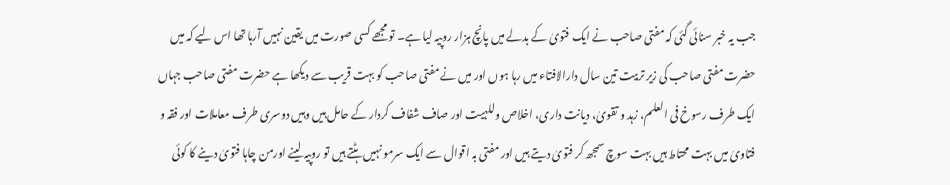جب یہ خبر سنائی گئی کہ مفتی صاحب نے ایک فتویٰ کے بدلے میں پانچ ہزار روپیہ لیا ہے۔ تو مجھے کسی صورت میں یقین نہیں آرہا تھا اس لیے کہ میں حضرت مفتی صاحب کی زیر تربیت تین سال دارالافتاء میں رہا ہوں اور میں نے مفتی صاحب کو بہت قریب سے دیکھا ہے حضرت مفتی صاحب جہاں ایک طرف رسوخ فی العلم، زہد و تقویٰ، دیانت داری، اخلاص وللہیت اور صاف شفاف کردار کے حامل ہیں وہیں دوسری طرف معاملات اور فقہ و فتاویٰ میں بہت محتاط ہیں بہت سوچ سمجھ کر فتویٰ دیتے ہیں اور مفتی بہ اقوال سے ایک سرمو نہیں ہٹتے ہیں تو روپیہ لینے اورمن چاہا فتویٰ دینے کا کوئی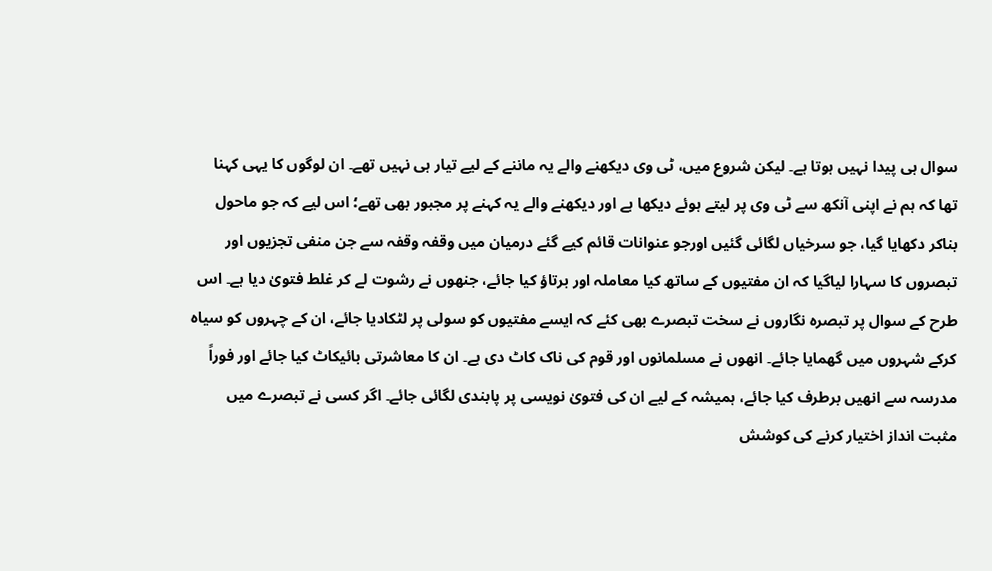سوال ہی پیدا نہیں ہوتا ہے۔ لیکن شروع میں، ٹی وی دیکھنے والے یہ ماننے کے لیے تیار ہی نہیں تھے۔ ان لوگوں کا یہی کہنا تھا کہ ہم نے اپنی آنکھ سے ٹی وی پر لیتے ہوئے دیکھا ہے اور دیکھنے والے یہ کہنے پر مجبور بھی تھے؛ اس لیے کہ جو ماحول بناکر دکھایا گیا، جو سرخیاں لگائی گئیں اورجو عنوانات قائم کیے گئے درمیان میں وقفہ وقفہ سے جن منفی تجزیوں اور تبصروں کا سہارا لیاگیا کہ ان مفتیوں کے ساتھ کیا معاملہ اور برتاؤ کیا جائے، جنھوں نے رشوت لے کر غلط فتویٰ دیا ہے۔ اس طرح کے سوال پر تبصرہ نگاروں نے سخت تبصرے بھی کئے کہ ایسے مفتیوں کو سولی پر لٹکادیا جائے، ان کے چہروں کو سیاہ کرکے شہروں میں گھمایا جائے۔ انھوں نے مسلمانوں اور قوم کی ناک کاٹ دی ہے۔ ان کا معاشرتی بائیکاٹ کیا جائے اور فوراً مدرسہ سے انھیں برطرف کیا جائے، ہمیشہ کے لیے ان کی فتویٰ نویسی پر پابندی لگائی جائے۔ اگر کسی نے تبصرے میں مثبت انداز اختیار کرنے کی کوشش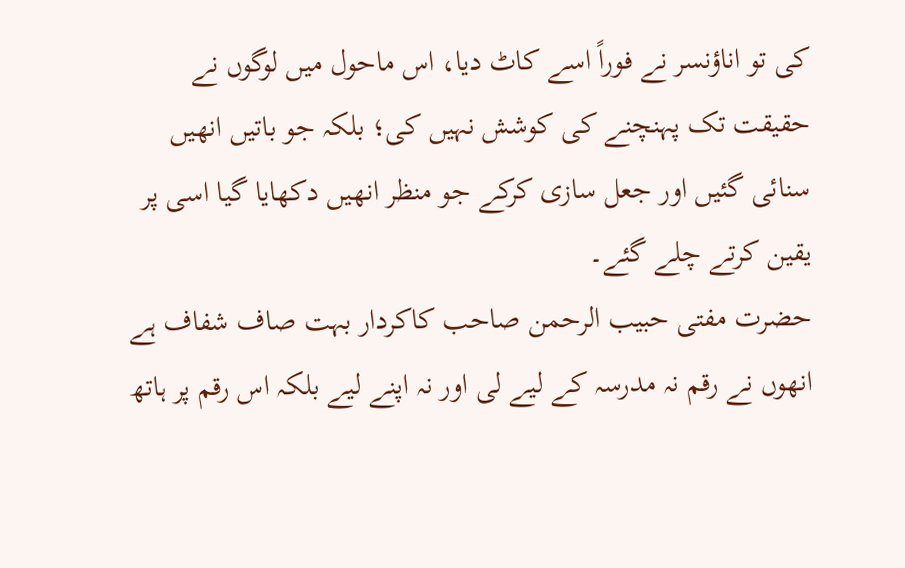کی تو اناؤنسر نے فوراً اسے کاٹ دیا، اس ماحول میں لوگوں نے حقیقت تک پہنچنے کی کوشش نہیں کی؛ بلکہ جو باتیں انھیں سنائی گئیں اور جعل سازی کرکے جو منظر انھیں دکھایا گیا اسی پر یقین کرتے چلے گئے۔
حضرت مفتی حبیب الرحمن صاحب کاکردار بہت صاف شفاف ہے انھوں نے رقم نہ مدرسہ کے لیے لی اور نہ اپنے لیے بلکہ اس رقم پر ہاتھ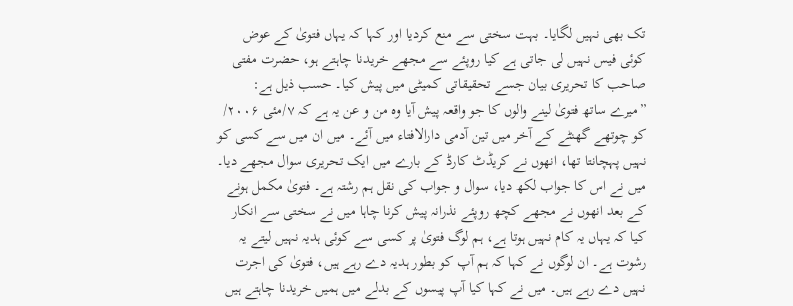تک بھی نہیں لگایا۔ بہت سختی سے منع کردیا اور کہا کہ یہاں فتویٰ کے عوض کوئی فیس نہیں لی جاتی ہے کیا روپئے سے مجھے خریدنا چاہتے ہو، حضرت مفتی صاحب کا تحریری بیان جسے تحقیقاتی کمیٹی میں پیش کیا۔ حسب ذیل ہے:
”میرے ساتھ فتویٰ لینے والوں کا جو واقعہ پیش آیا وہ من و عن یہ ہے کہ ۷/مئی ۲۰۰۶/ کو چوتھے گھنٹے کے آخر میں تین آدمی دارالافتاء میں آئے۔ میں ان میں سے کسی کو نہیں پہچانتا تھا، انھوں نے کریڈٹ کارڈ کے بارے میں ایک تحریری سوال مجھے دیا۔ میں نے اس کا جواب لکھ دیا، سوال و جواب کی نقل ہم رشتہ ہے۔ فتویٰ مکمل ہونے کے بعد انھوں نے مجھے کچھ روپئے نذرانہ پیش کرنا چاہا میں نے سختی سے انکار کیا کہ یہاں یہ کام نہیں ہوتا ہے، ہم لوگ فتویٰ پر کسی سے کوئی ہدیہ نہیں لیتے یہ رشوت ہے۔ ان لوگوں نے کہا کہ ہم آپ کو بطور ہدیہ دے رہے ہیں، فتویٰ کی اجرت نہیں دے رہے ہیں۔ میں نے کہا کیا آپ پیسوں کے بدلے میں ہمیں خریدنا چاہتے ہیں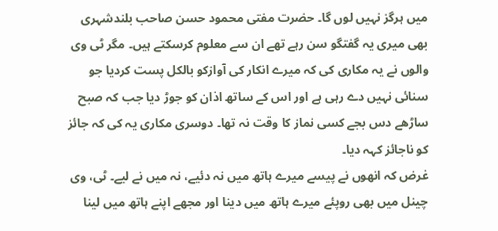میں ہرگز نہیں لوں گا۔ حضرت مفتی محمود حسن صاحب بلندشہری بھی میری یہ گفتگو سن رہے تھے ان سے معلوم کرسکتے ہیں۔ مگر ٹی وی والوں نے یہ مکاری کی کہ میرے انکار کی آوازکو بالکل پست کردیا جو سنائی نہیں دے رہی ہے اور اس کے ساتھ اذان کو جوڑ دیا جب کہ صبح ساڑھے دس بجے کسی نماز کا وقت نہ تھا۔ دوسری مکاری یہ کی کہ جائز کو ناجائز کہہ دیا۔
غرض کہ انھوں نے پیسے میرے ہاتھ میں نہ دئیے، نہ میں نے لیے۔ ٹی، وی چینل میں بھی روپئے میرے ہاتھ میں دینا اور مجھے اپنے ہاتھ میں لینا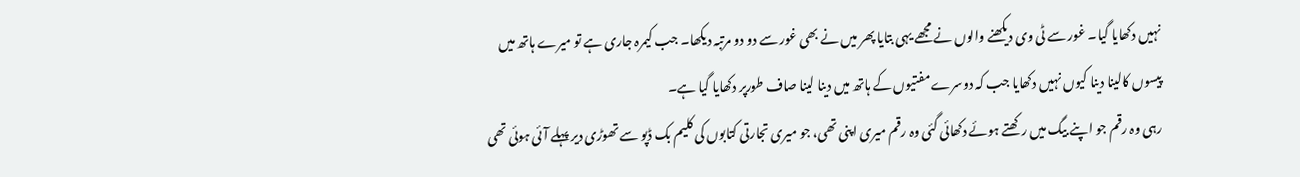نہیں دکھایا گیا۔ غور سے ٹی وی دیکھنے والوں نے مجھے یہی بتایا پھر میں نے بھی غور سے دو دو مرتبہ دیکھا۔ جب کیمرہ جاری ہے تو میرے ہاتھ میں پیسوں کالینا دینا کیوں نہیں دکھایا جب کہ دوسرے مفتیوں کے ہاتھ میں دینا لینا صاف طورپر دکھایا گیا ہے۔
رہی وہ رقم جو اپنے بیگ میں رکھتے ہوئے دکھائی گئی وہ رقم میری اپنی تھی، جو میری تجارتی کتابوں کی کلیم بک ڈپو سے تھوڑی دیر پہلے آئی ہوئی تھی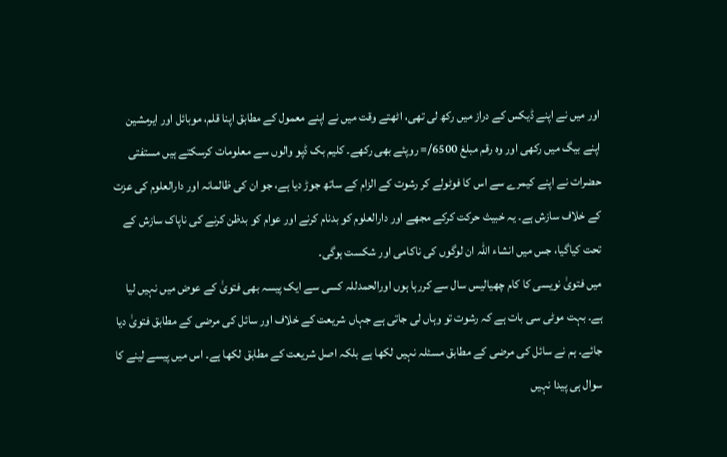اور میں نے اپنے ڈیکس کے دراز میں رکھ لی تھی، اٹھتے وقت میں نے اپنے معمول کے مطابق اپنا قلم، موبائل اور ایرمشین اپنے بیگ میں رکھی اور وہ رقم مبلغ 6500/= روپئے بھی رکھے۔ کلیم بک ڈپو والوں سے معلومات کرسکتے ہیں مستفتی حضرات نے اپنے کیمرے سے اس کا فوٹولے کر رشوت کے الزام کے ساتھ جوڑ دیا ہے، جو ان کی ظالمانہ اور دارالعلوم کی عزت کے خلاف سازش ہے۔ یہ خبیث حرکت کرکے مجھے اور دارالعلوم کو بدنام کرنے اور عوام کو بدظن کرنے کی ناپاک سازش کے تحت کیاگیا، جس میں انشاء اللہ ان لوگوں کی ناکامی اور شکست ہوگی۔
میں فتویٰ نویسی کا کام چھیالیس سال سے کررہا ہوں اورالحمدللہ کسی سے ایک پیسہ بھی فتویٰ کے عوض میں نہیں لیا ہے۔ بہت موٹی سی بات ہے کہ رشوت تو وہاں لی جاتی ہے جہاں شریعت کے خلاف اور سائل کی مرضی کے مطابق فتویٰ دیا جائے۔ ہم نے سائل کی مرضی کے مطابق مسئلہ نہیں لکھا ہے بلکہ اصل شریعت کے مطابق لکھا ہے۔ اس میں پیسے لینے کا سوال ہی پیدا نہیں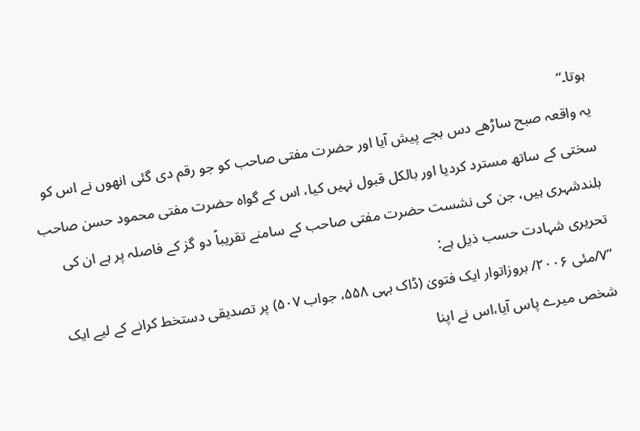ہوتا۔“
یہ واقعہ صبح ساڑھے دس بجے پیش آیا اور حضرت مفتی صاحب کو جو رقم دی گئی انھوں نے اس کو سختی کے ساتھ مسترد کردیا اور بالکل قبول نہیں کیا، اس کے گواہ حضرت مفتی محمود حسن صاحب بلندشہری ہیں، جن کی نشست حضرت مفتی صاحب کے سامنے تقریباً دو گز کے فاصلہ پر ہے ان کی تحریری شہادت حسب ذیل ہے:
”۷/مئی ۲۰۰۶/ بروزاتوار ایک فتویٰ (ڈاک بہی ۵۵۸، جواب ۵۰۷) پر تصدیقی دستخط کرانے کے لیے ایک شخص میرے پاس آیا،اس نے اپنا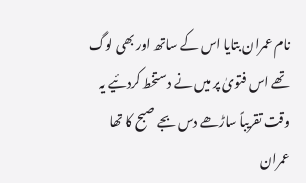نام عمران بتایا اس کے ساتھ اور بھی لوگ تھے اس فتویٰ پر میں نے دستخط کردئیے یہ وقت تقریباً ساڑھے دس بجے صبح کا تھا عمران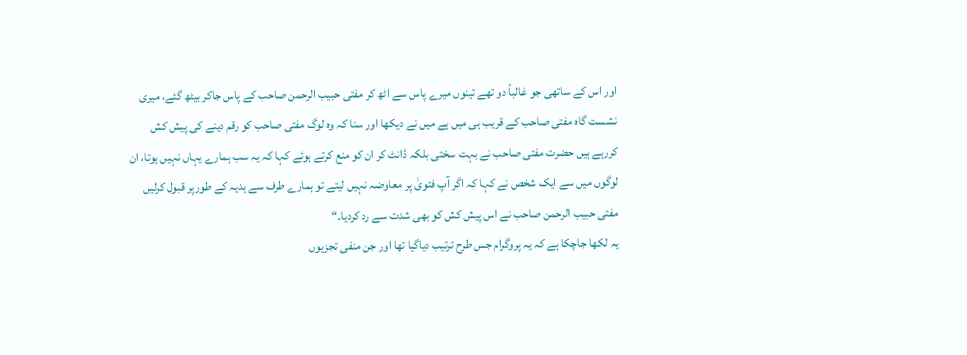اور اس کے ساتھی جو غالباً دو تھے تینوں میرے پاس سے اٹھ کر مفتی حبیب الرحمن صاحب کے پاس جاکر بیٹھ گئے، میری نشست گاہ مفتی صاحب کے قریب ہی میں ہے میں نے دیکھا اور سنا کہ وہ لوگ مفتی صاحب کو رقم دینے کی پیش کش کررہے ہیں حضرت مفتی صاحب نے بہت سختی بلکہ ڈانٹ کر ان کو منع کرتے ہوئے کہا کہ یہ سب ہمارے یہاں نہیں ہوتا، ان لوگوں میں سے ایک شخص نے کہا کہ اگر آپ فتویٰ پر معاوضہ نہیں لیتے تو ہمارے طرف سے ہدیہ کے طورپر قبول کرلیں مفتی حبیب الرحمن صاحب نے اس پیش کش کو بھی شدت سے رد کردیا۔“
یہ لکھا جاچکا ہے کہ یہ پروگرام جس طرح ترتیب دیاگیا تھا اور جن منفی تجزیوں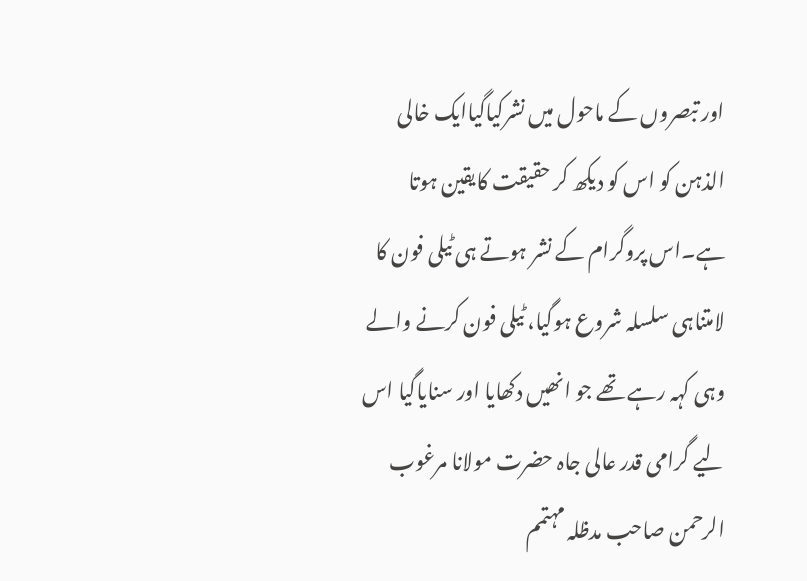اور تبصروں کے ماحول میں نشرکیاگیاایک خالی الذہن کو اس کو دیکھ کر حقیقت کایقین ہوتا ہے۔اس پروگرام کے نشر ہوتے ہی ٹیلی فون کا لامتناہی سلسلہ شروع ہوگیا، ٹیلی فون کرنے والے وہی کہہ رہے تھے جو انھیں دکھایا اور سنایاگیا اس لیے گرامی قدر عالی جاہ حضرت مولانا مرغوب الرحمن صاحب مدظلہ مہتمم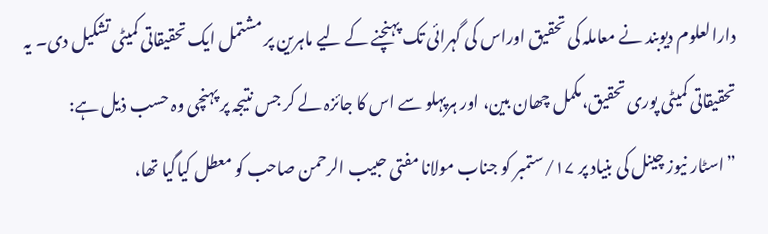دارالعلوم دیوبند نے معاملہ کی تحقیق اوراس کی گہرائی تک پہنچنے کے لیے ماہرین پر مشتمل ایک تحقیقاتی کمیٹی تشکیل دی۔ یہ تحقیقاتی کمیٹی پوری تحقیق،مکمل چھان بین، اور ہرپہلو سے اس کا جائزہ لے کر جس نتیجہ پر پہنچی وہ حسب ذیل ہے:
”اسٹار نیوز چینل کی بنیاد پر ۱۷/ستمبر کو جناب مولانا مفتی حبیب الرحمن صاحب کو معطل کیاگیا تھا،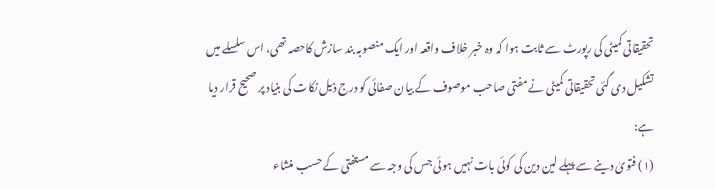تحقیقاتی کمیٹی کی رپورٹ سے ثابت ہوا کہ وہ خبر خلاف واقعہ اور ایک منصوبہ بند سازش کاحصہ تھی، اس سلسلے میں تشکیل دی گئی تحقیقاتی کمیٹی نے مفتی صاحب موصوف کے بیان صفائی کو درج ذیل نکات کی بنیاد پر صحیح قرار دیا ہے:
(۱) فتویٰ دینے سے پہلے لین دین کی کوئی بات نہیں ہوئی جس کی وجہ سے مستفتی کے حسب منشاء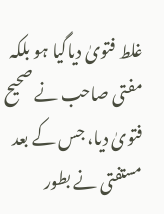غلط فتویٰ دیاگیا ہو بلکہ مفتی صاحب نے صحیح فتویٰ دیا، جس کے بعد مستفتی نے بطور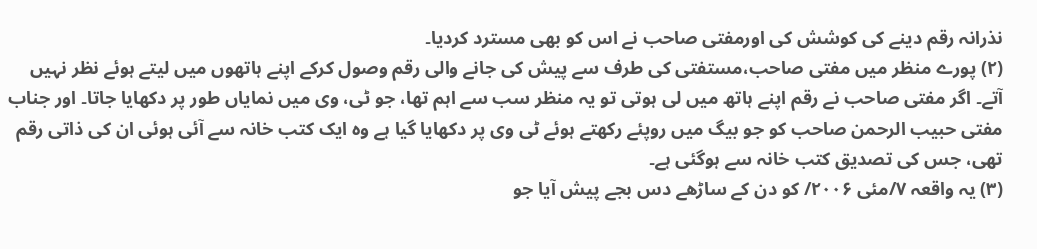نذرانہ رقم دینے کی کوشش کی اورمفتی صاحب نے اس کو بھی مسترد کردیا۔
(۲) پورے منظر میں مفتی صاحب،مستفتی کی طرف سے پیش کی جانے والی رقم وصول کرکے اپنے ہاتھوں میں لیتے ہوئے نظر نہیں آتے۔ اگر مفتی صاحب نے رقم اپنے ہاتھ میں لی ہوتی تو یہ منظر سب سے اہم تھا، جو ٹی، وی میں نمایاں طور پر دکھایا جاتا۔ اور جناب مفتی حبیب الرحمن صاحب کو جو بیگ میں روپئے رکھتے ہوئے ٹی وی پر دکھایا گیا ہے وہ ایک کتب خانہ سے آئی ہوئی ان کی ذاتی رقم تھی، جس کی تصدیق کتب خانہ سے ہوگئی ہے۔
(۳) یہ واقعہ ۷/مئی ۲۰۰۶/ کو دن کے ساڑھے دس بجے پیش آیا جو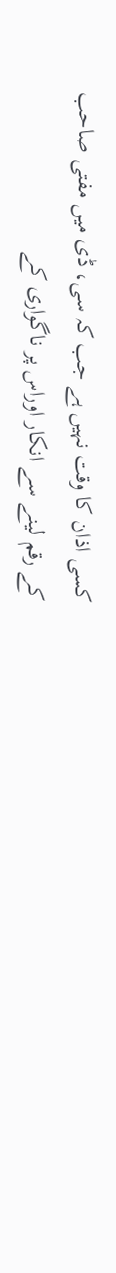کسی اذان کا وقت نہیں ہے جب کہ سی، ڈی میں مفتی صاحب کے رقم لینے سے انکار اوراس پر ناگواری کے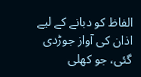الفاظ کو دبانے کے لیے اذان کی آواز جوڑدی گئی، جو کھلی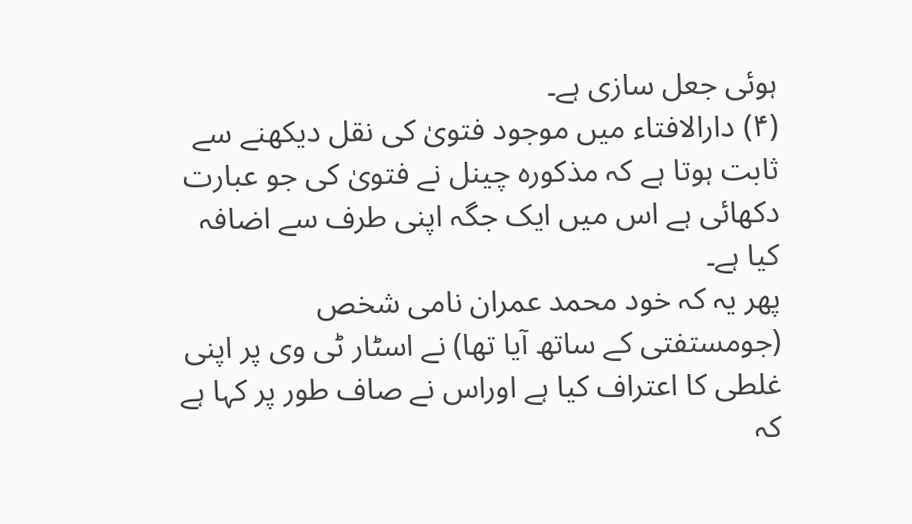ہوئی جعل سازی ہے۔
(۴) دارالافتاء میں موجود فتویٰ کی نقل دیکھنے سے ثابت ہوتا ہے کہ مذکورہ چینل نے فتویٰ کی جو عبارت دکھائی ہے اس میں ایک جگہ اپنی طرف سے اضافہ کیا ہے۔
پھر یہ کہ خود محمد عمران نامی شخص (جومستفتی کے ساتھ آیا تھا) نے اسٹار ٹی وی پر اپنی غلطی کا اعتراف کیا ہے اوراس نے صاف طور پر کہا ہے کہ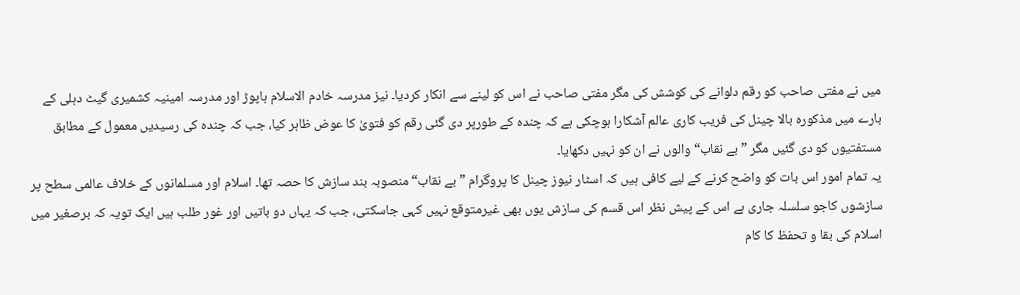میں نے مفتی صاحب کو رقم دلوانے کی کوشش کی مگر مفتی صاحب نے اس کو لینے سے انکار کردیا۔ نیز مدرسہ خادم الاسلام ہاپوڑ اور مدرسہ امینیہ کشمیری گیٹ دہلی کے بارے میں مذکورہ بالا چینل کی فریب کاری عالم آشکارا ہوچکی ہے کہ چندہ کے طورپر دی گئی رقم کو فتویٰ کا عوض ظاہر کیا، جب کہ چندہ کی رسیدیں معمول کے مطابق مستفتیوں کو دی گئیں مگر ”بے نقاب“ والوں نے ان کو نہیں دکھایا۔
یہ تمام امور اس بات کو واضح کرنے کے لیے کافی ہیں کہ اسٹار نیوز چینل کا پروگرام ”بے نقاب“ منصوبہ بند سازش کا حصہ تھا۔ اسلام اور مسلمانوں کے خلاف عالمی سطح پر سازشوں کاجو سلسلہ جاری ہے اس کے پیش نظر اس قسم کی سازش یوں بھی غیرمتوقع نہیں کہی جاسکتی، جب کہ یہاں دو باتیں اور غور طلب ہیں ایک تویہ کہ برصغیر میں اسلام کی بقا و تحفظ کا کام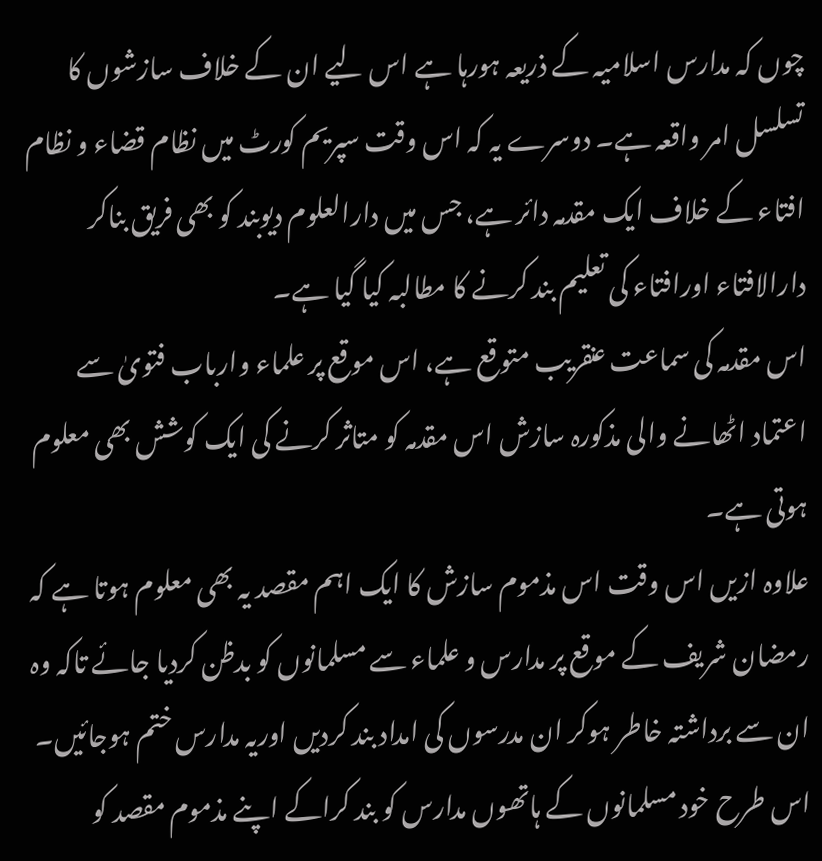چوں کہ مدارس اسلامیہ کے ذریعہ ہورہا ہے اس لیے ان کے خلاف سازشوں کا تسلسل امر واقعہ ہے۔ دوسرے یہ کہ اس وقت سپریم کورٹ میں نظام قضاء و نظام افتاء کے خلاف ایک مقدمہ دائر ہے، جس میں دارالعلوم دیوبند کو بھی فریق بناکر دارالافتاء اورافتاء کی تعلیم بند کرنے کا مطالبہ کیا گیا ہے۔
اس مقدمہ کی سماعت عنقریب متوقع ہے، اس موقع پر علماء وارباب فتویٰ سے اعتماد اٹھانے والی مذکورہ سازش اس مقدمہ کو متاثر کرنے کی ایک کوشش بھی معلوم ہوتی ہے۔
علاوہ ازیں اس وقت اس مذموم سازش کا ایک اہم مقصد یہ بھی معلوم ہوتا ہے کہ رمضان شریف کے موقع پر مدارس و علماء سے مسلمانوں کو بدظن کردیا جائے تاکہ وہ ان سے برداشتہ خاطر ہوکر ان مدرسوں کی امداد بند کردیں اوریہ مدارس ختم ہوجائیں۔ اس طرح خود مسلمانوں کے ہاتھوں مدارس کو بند کراکے اپنے مذموم مقصد کو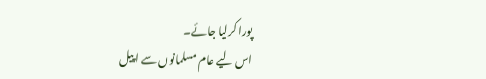پورا کرلیا جائے۔
اس لیے عام مسلمانوں سے اپیل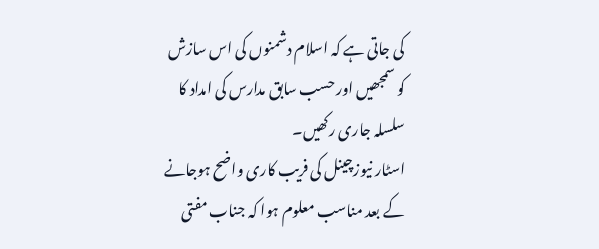کی جاتی ہے کہ اسلام دشمنوں کی اس سازش کو سمجھیں اور حسب سابق مدارس کی امداد کا سلسلہ جاری رکھیں۔
اسٹار نیوزچینل کی فریب کاری واضح ہوجانے کے بعد مناسب معلوم ہوا کہ جناب مفتی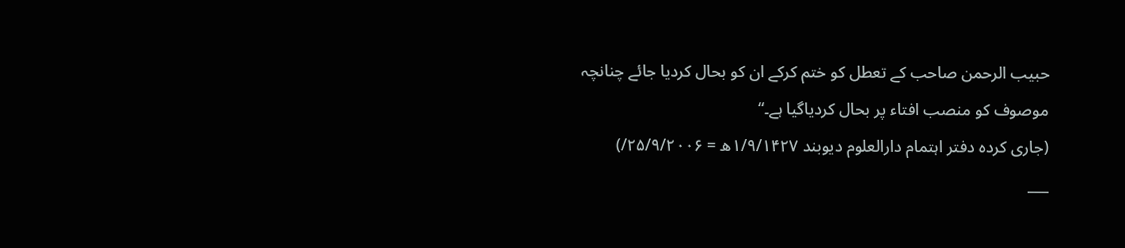حبیب الرحمن صاحب کے تعطل کو ختم کرکے ان کو بحال کردیا جائے چنانچہ موصوف کو منصب افتاء پر بحال کردیاگیا ہے۔“
(جاری کردہ دفتر اہتمام دارالعلوم دیوبند ۱/۹/۱۴۲۷ھ = ۲۵/۹/۲۰۰۶/)
___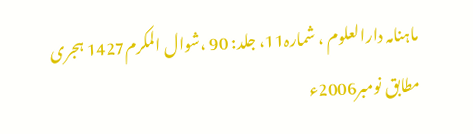ماہنامہ دارالعلوم ، شمارہ11، جلد: 90 ،شوال المکرم1427 ہجری مطابق نومبر2006ء